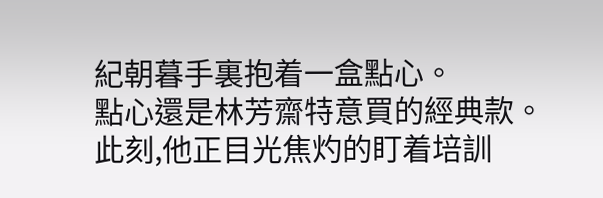紀朝暮手裏抱着一盒點心。
點心還是林芳齋特意買的經典款。
此刻,他正目光焦灼的盯着培訓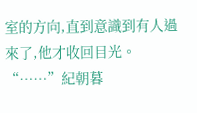室的方向,直到意識到有人過來了,他才收回目光。
“……”紀朝暮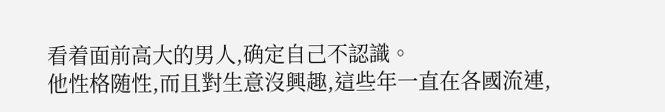看着面前高大的男人,确定自己不認識。
他性格随性,而且對生意沒興趣,這些年一直在各國流連,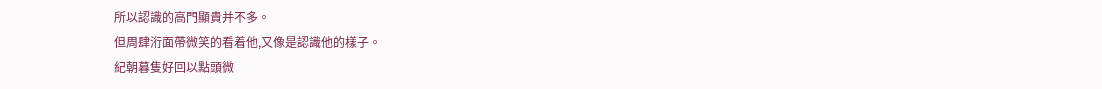所以認識的高門顯貴并不多。
但周肆洐面帶微笑的看着他,又像是認識他的樣子。
紀朝暮隻好回以點頭微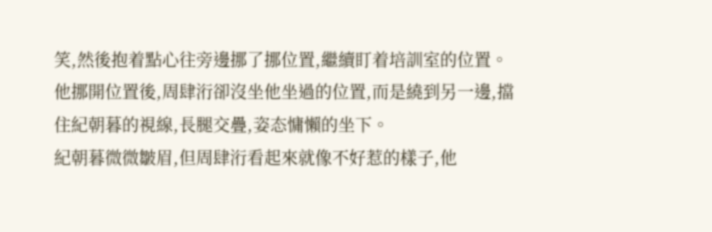笑,然後抱着點心往旁邊挪了挪位置,繼續盯着培訓室的位置。
他挪開位置後,周肆洐卻沒坐他坐過的位置,而是繞到另一邊,擋住紀朝暮的視線,長腿交疊,姿态慵懶的坐下。
紀朝暮微微皺眉,但周肆洐看起來就像不好惹的樣子,他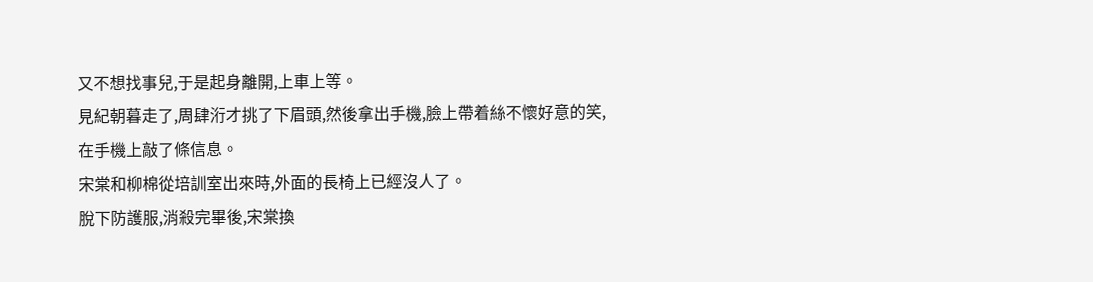又不想找事兒,于是起身離開,上車上等。
見紀朝暮走了,周肆洐才挑了下眉頭,然後拿出手機,臉上帶着絲不懷好意的笑,在手機上敲了條信息。
宋棠和柳棉從培訓室出來時,外面的長椅上已經沒人了。
脫下防護服,消殺完畢後,宋棠換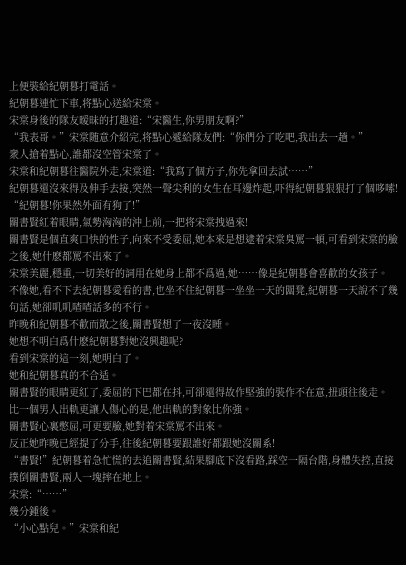上便裝給紀朝暮打電話。
紀朝暮連忙下車,将點心送給宋棠。
宋棠身後的隊友暧昧的打趣道:“宋醫生,你男朋友啊?”
“我表哥。”宋棠随意介紹完,将點心遞給隊友們:“你們分了吃吧,我出去一趟。”
衆人搶着點心,誰都沒空管宋棠了。
宋棠和紀朝暮往醫院外走,宋棠道:“我寫了個方子,你先拿回去試……”
紀朝暮還沒來得及伸手去接,突然一聲尖利的女生在耳邊炸起,吓得紀朝暮狠狠打了個哆嗦!
“紀朝暮!你果然外面有狗了!”
關書賢紅着眼睛,氣勢洶洶的沖上前,一把将宋棠拽過來!
關書賢是個直爽口快的性子,向來不受委屈,她本來是想逮着宋棠臭罵一頓,可看到宋棠的臉之後,她什麽都罵不出來了。
宋棠美麗,穩重,一切美好的詞用在她身上都不爲過,她……像是紀朝暮會喜歡的女孩子。
不像她,看不下去紀朝暮愛看的書,也坐不住紀朝暮一坐坐一天的闆凳,紀朝暮一天說不了幾句話,她卻叽叽喳喳話多的不行。
昨晚和紀朝暮不歡而散之後,關書賢想了一夜沒睡。
她想不明白爲什麽紀朝暮對她沒興趣呢?
看到宋棠的這一刻,她明白了。
她和紀朝暮真的不合适。
關書賢的眼睛更紅了,委屈的下巴都在抖,可卻還得故作堅強的裝作不在意,扭頭往後走。
比一個男人出軌更讓人傷心的是,他出軌的對象比你強。
關書賢心裏憋屈,可更要臉,她對着宋棠罵不出來。
反正她昨晚已經提了分手,往後紀朝暮要跟誰好都跟她沒關系!
“書賢!”紀朝暮着急忙慌的去追關書賢,結果腳底下沒看路,踩空一隔台階,身體失控,直接撲倒關書賢,兩人一塊摔在地上。
宋棠:“……”
幾分鍾後。
“小心點兒。”宋棠和紀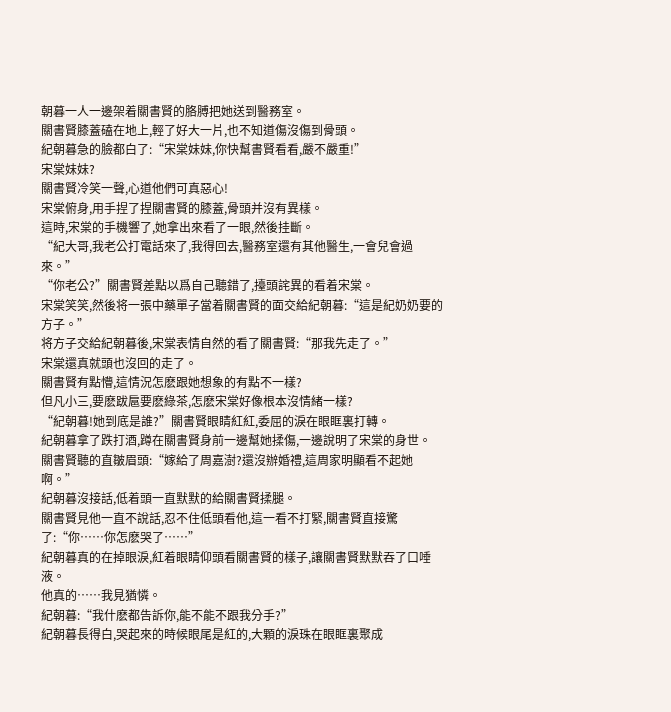朝暮一人一邊架着關書賢的胳膊把她送到醫務室。
關書賢膝蓋磕在地上,輕了好大一片,也不知道傷沒傷到骨頭。
紀朝暮急的臉都白了:“宋棠妹妹,你快幫書賢看看,嚴不嚴重!”
宋棠妹妹?
關書賢冷笑一聲,心道他們可真惡心!
宋棠俯身,用手捏了捏關書賢的膝蓋,骨頭并沒有異樣。
這時,宋棠的手機響了,她拿出來看了一眼,然後挂斷。
“紀大哥,我老公打電話來了,我得回去,醫務室還有其他醫生,一會兒會過來。”
“你老公?”關書賢差點以爲自己聽錯了,擡頭詫異的看着宋棠。
宋棠笑笑,然後将一張中藥單子當着關書賢的面交給紀朝暮:“這是紀奶奶要的方子。”
将方子交給紀朝暮後,宋棠表情自然的看了關書賢:“那我先走了。”
宋棠還真就頭也沒回的走了。
關書賢有點懵,這情況怎麽跟她想象的有點不一樣?
但凡小三,要麽跋扈要麽綠茶,怎麽宋棠好像根本沒情緒一樣?
“紀朝暮!她到底是誰?”關書賢眼睛紅紅,委屈的淚在眼眶裏打轉。
紀朝暮拿了跌打酒,蹲在關書賢身前一邊幫她揉傷,一邊說明了宋棠的身世。
關書賢聽的直皺眉頭:“嫁給了周嘉澍?還沒辦婚禮,這周家明顯看不起她啊。”
紀朝暮沒接話,低着頭一直默默的給關書賢揉腿。
關書賢見他一直不說話,忍不住低頭看他,這一看不打緊,關書賢直接驚了:“你……你怎麽哭了……”
紀朝暮真的在掉眼淚,紅着眼睛仰頭看關書賢的樣子,讓關書賢默默吞了口唾液。
他真的……我見猶憐。
紀朝暮:“我什麽都告訴你,能不能不跟我分手?”
紀朝暮長得白,哭起來的時候眼尾是紅的,大顆的淚珠在眼眶裏聚成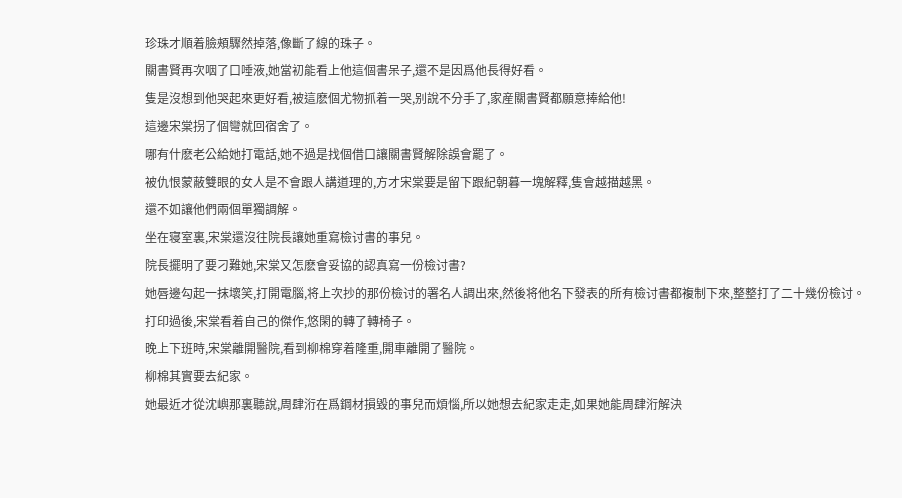珍珠才順着臉頰驟然掉落,像斷了線的珠子。
關書賢再次咽了口唾液,她當初能看上他這個書呆子,還不是因爲他長得好看。
隻是沒想到他哭起來更好看,被這麽個尤物抓着一哭,别說不分手了,家産關書賢都願意捧給他!
這邊宋棠拐了個彎就回宿舍了。
哪有什麽老公給她打電話,她不過是找個借口讓關書賢解除誤會罷了。
被仇恨蒙蔽雙眼的女人是不會跟人講道理的,方才宋棠要是留下跟紀朝暮一塊解釋,隻會越描越黑。
還不如讓他們兩個單獨調解。
坐在寝室裏,宋棠還沒往院長讓她重寫檢讨書的事兒。
院長擺明了要刁難她,宋棠又怎麽會妥協的認真寫一份檢讨書?
她唇邊勾起一抹壞笑,打開電腦,将上次抄的那份檢讨的署名人調出來,然後将他名下發表的所有檢讨書都複制下來,整整打了二十幾份檢讨。
打印過後,宋棠看着自己的傑作,悠閑的轉了轉椅子。
晚上下班時,宋棠離開醫院,看到柳棉穿着隆重,開車離開了醫院。
柳棉其實要去紀家。
她最近才從沈嶼那裏聽說,周肆洐在爲鋼材損毀的事兒而煩惱,所以她想去紀家走走,如果她能周肆洐解決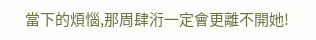當下的煩惱,那周肆洐一定會更離不開她!